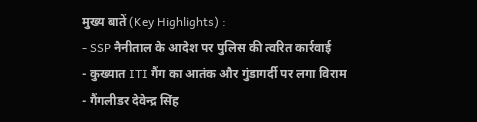मुख्य बातें (Key Highlights) :
- SSP नैनीताल के आदेश पर पुलिस की त्वरित कार्रवाई
- कुख्यात ITI गैंग का आतंक और गुंडागर्दी पर लगा विराम
- गैंगलीडर देवेन्द्र सिंह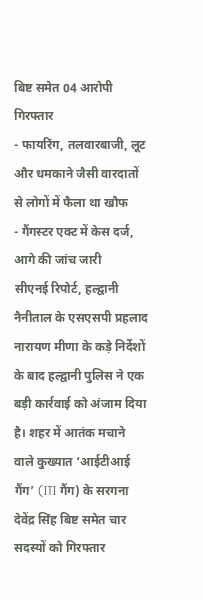बिष्ट समेत 04 आरोपी गिरफ्तार
- फायरिंग, तलवारबाजी, लूट और धमकाने जैसी वारदातों से लोगों में फैला था खौफ
- गैंगस्टर एक्ट में केस दर्ज, आगे की जांच जारी
सीएनई रिपोर्ट, हल्द्वानी
नैनीताल के एसएसपी प्रहलाद नारायण मीणा के कड़े निर्देशों के बाद हल्द्वानी पुलिस ने एक बड़ी कार्रवाई को अंजाम दिया है। शहर में आतंक मचाने वाले कुख्यात ‘आईटीआई गैंग’ (ITI गैंग) के सरगना देवेंद्र सिंह बिष्ट समेत चार सदस्यों को गिरफ्तार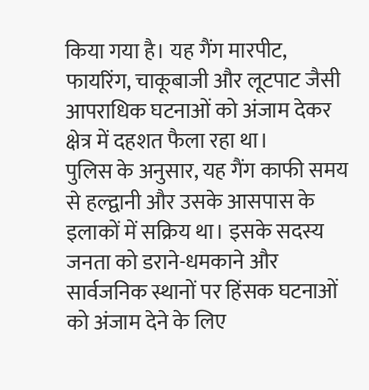किया गया है। यह गैंग मारपीट, फायरिंग, चाकूबाजी और लूटपाट जैसी आपराधिक घटनाओं को अंजाम देकर क्षेत्र में दहशत फैला रहा था।
पुलिस के अनुसार, यह गैंग काफी समय से हल्द्वानी और उसके आसपास के इलाकों में सक्रिय था। इसके सदस्य जनता को डराने-धमकाने और सार्वजनिक स्थानों पर हिंसक घटनाओं को अंजाम देने के लिए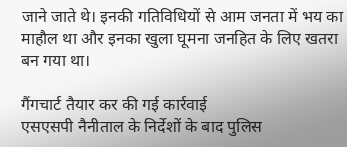जाने जाते थे। इनकी गतिविधियों से आम जनता में भय का माहौल था और इनका खुला घूमना जनहित के लिए खतरा बन गया था।

गैंगचार्ट तैयार कर की गई कार्रवाई
एसएसपी नैनीताल के निर्देशों के बाद पुलिस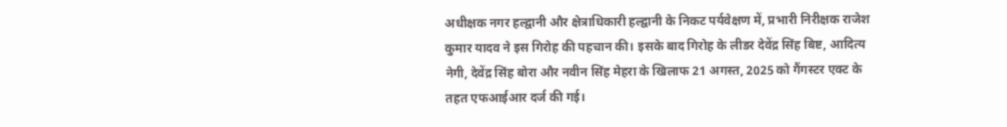अधीक्षक नगर हल्द्वानी और क्षेत्राधिकारी हल्द्वानी के निकट पर्यवेक्षण में, प्रभारी निरीक्षक राजेश कुमार यादव ने इस गिरोह की पहचान की। इसके बाद गिरोह के लीडर देवेंद्र सिंह बिष्ट, आदित्य नेगी, देवेंद्र सिंह बोरा और नवीन सिंह मेहरा के खिलाफ 21 अगस्त, 2025 को गैंगस्टर एक्ट के तहत एफआईआर दर्ज की गई।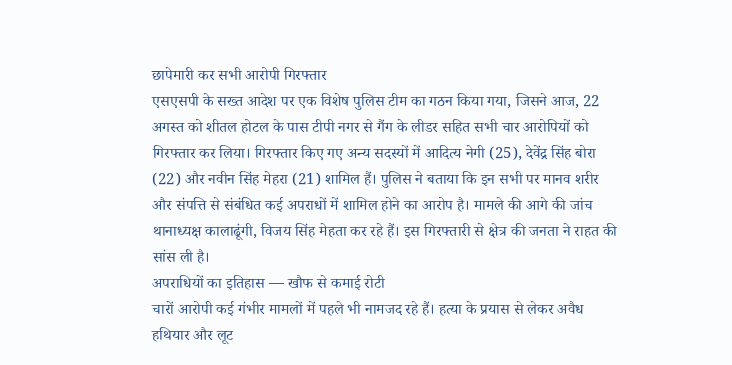छापेमारी कर सभी आरोपी गिरफ्तार
एसएसपी के सख्त आदेश पर एक विशेष पुलिस टीम का गठन किया गया, जिसने आज, 22 अगस्त को शीतल होटल के पास टीपी नगर से गैंग के लीडर सहित सभी चार आरोपियों को गिरफ्तार कर लिया। गिरफ्तार किए गए अन्य सदस्यों में आदित्य नेगी (25), देवेंद्र सिंह बोरा (22) और नवीन सिंह मेहरा (21) शामिल हैं। पुलिस ने बताया कि इन सभी पर मानव शरीर और संपत्ति से संबंधित कई अपराधों में शामिल होने का आरोप है। मामले की आगे की जांच थानाध्यक्ष कालाढूंगी, विजय सिंह मेहता कर रहे हैं। इस गिरफ्तारी से क्षेत्र की जनता ने राहत की सांस ली है।
अपराधियों का इतिहास — खौफ से कमाई रोटी
चारों आरोपी कई गंभीर मामलों में पहले भी नामजद रहे हैं। हत्या के प्रयास से लेकर अवैध हथियार और लूट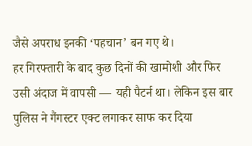जैसे अपराध इनकी ‘पहचान’ बन गए थे।
हर गिरफ्तारी के बाद कुछ दिनों की खामोशी और फिर उसी अंदाज में वापसी — यही पैटर्न था। लेकिन इस बार पुलिस ने गैंगस्टर एक्ट लगाकर साफ कर दिया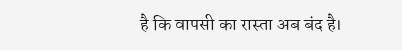है कि वापसी का रास्ता अब बंद है।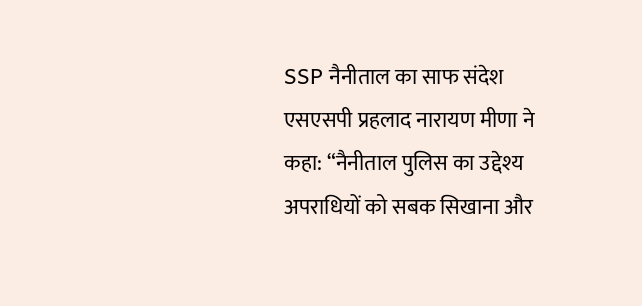SSP नैनीताल का साफ संदेश
एसएसपी प्रहलाद नारायण मीणा ने कहा: “नैनीताल पुलिस का उद्देश्य अपराधियों को सबक सिखाना और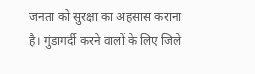जनता को सुरक्षा का अहसास कराना है। गुंडागर्दी करने वालों के लिए जिले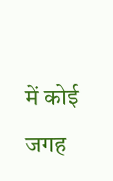में कोई जगह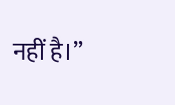नहीं है।”